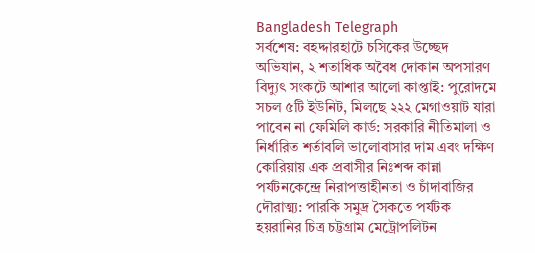Bangladesh Telegraph
সর্বশেষ: বহদ্দারহাটে চসিকের উচ্ছেদ অভিযান, ২ শতাধিক অবৈধ দোকান অপসারণ বিদ্যুৎ সংকটে আশার আলো কাপ্তাই: পুরোদমে সচল ৫টি ইউনিট, মিলছে ২২২ মেগাওয়াট যারা পাবেন না ফেমিলি কার্ড: সরকারি নীতিমালা ও নির্ধারিত শর্তাবলি ভালোবাসার দাম এবং দক্ষিণ কোরিয়ায় এক প্রবাসীর নিঃশব্দ কান্না পর্যটনকেন্দ্রে নিরাপত্তাহীনতা ও চাঁদাবাজির দৌরাত্ম্য: পারকি সমুদ্র সৈকতে পর্যটক হয়রানির চিত্র চট্টগ্রাম মেট্রোপলিটন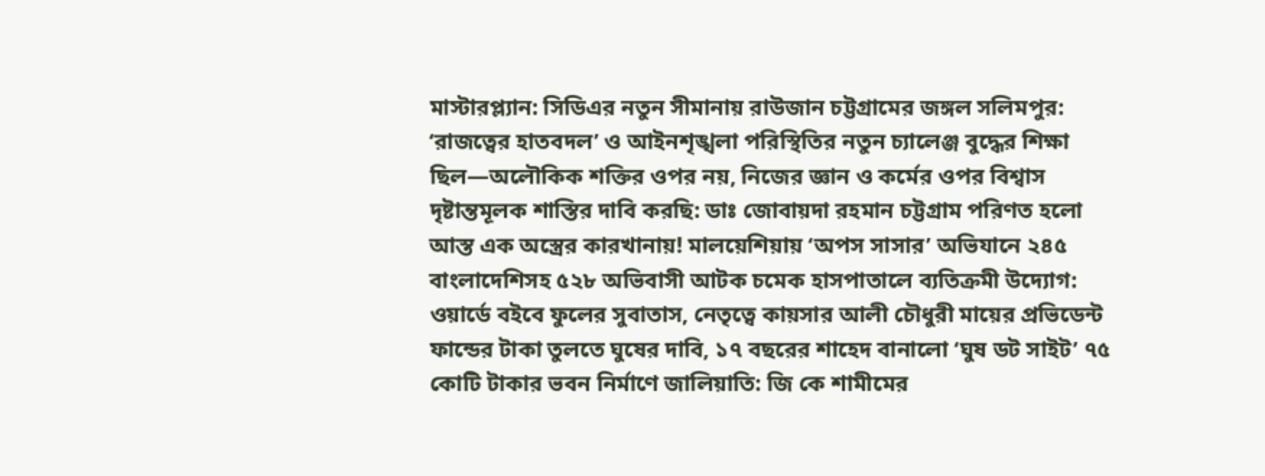মাস্টারপ্ল্যান: সিডিএর নতুন সীমানায় রাউজান চট্টগ্রামের জঙ্গল সলিমপুর: ‘রাজত্বের হাতবদল’ ও আইনশৃঙ্খলা পরিস্থিতির নতুন চ্যালেঞ্জ বুদ্ধের শিক্ষা ছিল—অলৌকিক শক্তির ওপর নয়, নিজের জ্ঞান ও কর্মের ওপর বিশ্বাস দৃষ্টান্তমূলক শাস্তির দাবি করছি: ডাঃ জোবায়দা রহমান চট্টগ্রাম পরিণত হলো আস্ত এক অস্ত্রের কারখানায়! মালয়েশিয়ায় ‘অপস সাসার’ অভিযানে ২৪৫ বাংলাদেশিসহ ৫২৮ অভিবাসী আটক চমেক হাসপাতালে ব্যতিক্রমী উদ্যোগ: ওয়ার্ডে বইবে ফুলের সুবাতাস, নেতৃত্বে কায়সার আলী চৌধুরী মায়ের প্রভিডেন্ট ফান্ডের টাকা তুলতে ঘুষের দাবি, ১৭ বছরের শাহেদ বানালো ‘ঘুষ ডট সাইট’ ৭৫ কোটি টাকার ভবন নির্মাণে জালিয়াতি: জি কে শামীমের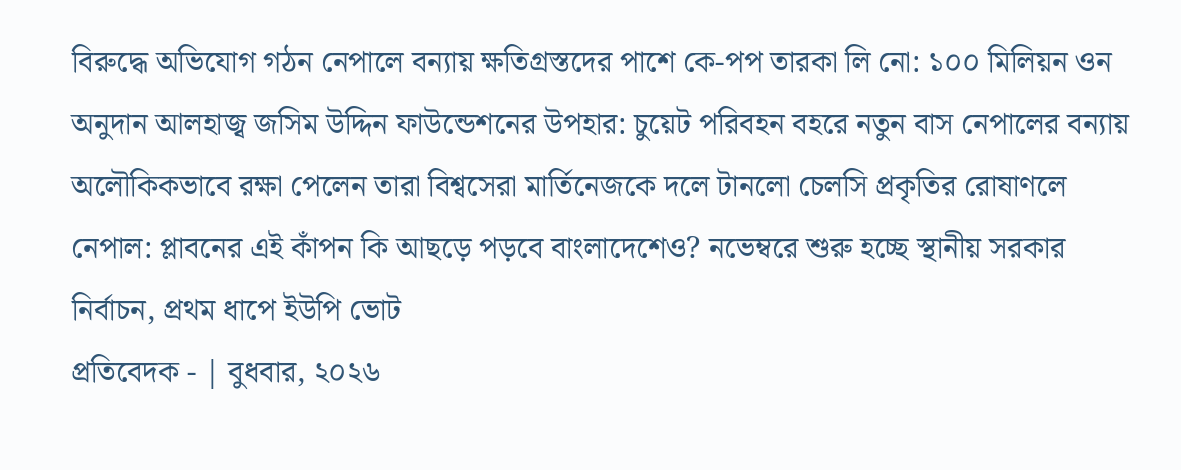বিরুদ্ধে অভিযোগ গঠন নেপালে বন্যায় ক্ষতিগ্রস্তদের পাশে কে-পপ তারকা লি নো: ১০০ মিলিয়ন ওন অনুদান আলহাজ্ব জসিম উদ্দিন ফাউন্ডেশনের উপহার: চুয়েট পরিবহন বহরে নতুন বাস নেপালের বন্যায় অলৌকিকভাবে রক্ষা পেলেন তারা বিশ্বসেরা মার্তিনেজকে দলে টানলো চেলসি প্রকৃতির রোষাণলে নেপাল: প্লাবনের এই কাঁপন কি আছড়ে পড়বে বাংলাদেশেও? নভেম্বরে শুরু হচ্ছে স্থানীয় সরকার নির্বাচন, প্রথম ধাপে ইউপি ভোট
প্রতিবেদক - | বুধবার, ২০২৬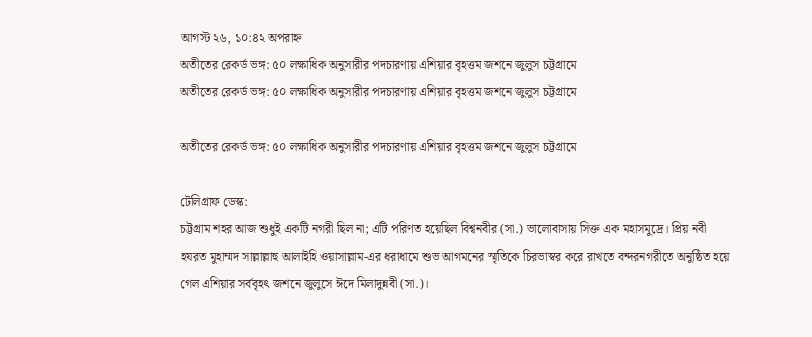আগস্ট ২৬, ১০:৪২ অপরাহ্ন
অতীতের রেকর্ড ভঙ্গ: ৫০ লক্ষাধিক অনুসারীর পদচারণায় এশিয়ার বৃহত্তম জশনে জুলুস চট্টগ্রামে
অতীতের রেকর্ড ভঙ্গ: ৫০ লক্ষাধিক অনুসারীর পদচারণায় এশিয়ার বৃহত্তম জশনে জুলুস চট্টগ্রামে

অতীতের রেকর্ড ভঙ্গ: ৫০ লক্ষাধিক অনুসারীর পদচারণায় এশিয়ার বৃহত্তম জশনে জুলুস চট্টগ্রামে

টেলিগ্রাফ ডেস্ক:
চট্টগ্রাম শহর আজ শুধুই একটি নগরী ছিল না; এটি পরিণত হয়েছিল বিশ্বনবীর (সা.) ভালোবাসায় সিক্ত এক মহাসমুদ্রে। প্রিয় নবী হযরত মুহাম্মদ সাল্লাল্লাহু আলাইহি ওয়াসাল্লাম-এর ধরাধামে শুভ আগমনের স্মৃতিকে চিরভাস্বর করে রাখতে বন্দরনগরীতে অনুষ্ঠিত হয়ে গেল এশিয়ার সর্ববৃহৎ জশনে জুলুসে ঈদে মিলাদুন্নবী (সা.)।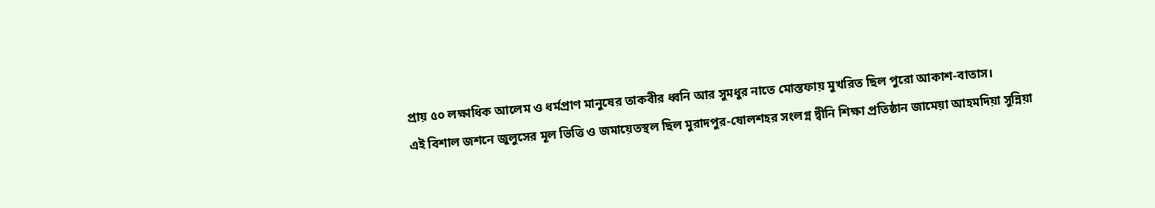প্রায় ৫০ লক্ষাধিক আলেম ও ধর্মপ্রাণ মানুষের তাকবীর ধ্বনি আর সুমধুর নাতে মোস্তফায় মুখরিত ছিল পুরো আকাশ-বাতাস।
এই বিশাল জশনে জুলুসের মূল ভিত্তি ও জমায়েতস্থল ছিল মুরাদপুর-ষোলশহর সংলগ্ন দ্বীনি শিক্ষা প্রতিষ্ঠান জামেয়া আহমদিয়া সুন্নিয়া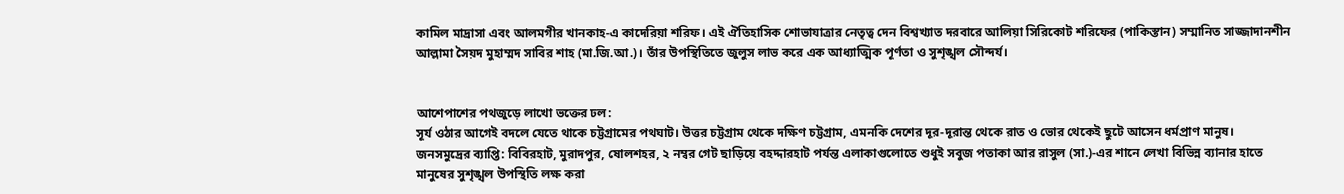কামিল মাদ্রাসা এবং আলমগীর খানকাহ-এ কাদেরিয়া শরিফ। এই ঐতিহাসিক শোভাযাত্রার নেতৃত্ব দেন বিশ্বখ্যাত দরবারে আলিয়া সিরিকোট শরিফের (পাকিস্তান) সম্মানিত সাজ্জাদানশীন আল্লামা সৈয়দ মুহাম্মদ সাবির শাহ (মা.জি.আ.)। তাঁর উপস্থিতিতে জুলুস লাভ করে এক আধ্যাত্মিক পূর্ণতা ও সুশৃঙ্খল সৌন্দর্য।


আশেপাশের পথজুড়ে লাখো ভক্তের ঢল:
সূর্য ওঠার আগেই বদলে যেতে থাকে চট্টগ্রামের পথঘাট। উত্তর চট্টগ্রাম থেকে দক্ষিণ চট্টগ্রাম, এমনকি দেশের দূর-দূরান্ত থেকে রাত ও ভোর থেকেই ছুটে আসেন ধর্মপ্রাণ মানুষ।
জনসমুদ্রের ব্যাপ্তি: বিবিরহাট, মুরাদপুর, ষোলশহর, ২ নম্বর গেট ছাড়িয়ে বহদ্দারহাট পর্যন্ত এলাকাগুলোতে শুধুই সবুজ পতাকা আর রাসুল (সা.)-এর শানে লেখা বিভিন্ন ব্যানার হাতে মানুষের সুশৃঙ্খল উপস্থিতি লক্ষ করা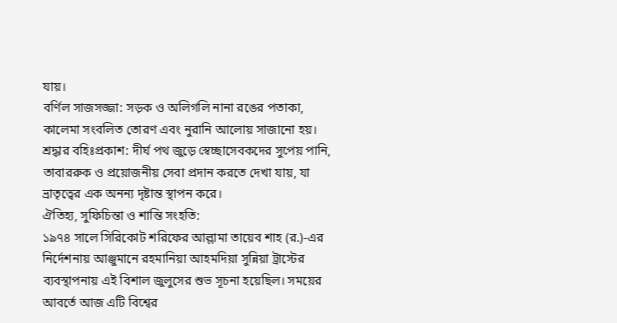যায়।
বর্ণিল সাজসজ্জা: সড়ক ও অলিগলি নানা রঙের পতাকা, কালেমা সংবলিত তোরণ এবং নুরানি আলোয় সাজানো হয়।
শ্রদ্ধার বহিঃপ্রকাশ: দীর্ঘ পথ জুড়ে স্বেচ্ছাসেবকদের সুপেয় পানি, তাবাররুক ও প্রয়োজনীয় সেবা প্রদান করতে দেখা যায়, যা ভ্রাতৃত্বের এক অনন্য দৃষ্টান্ত স্থাপন করে।
ঐতিহ্য, সুফিচিন্তা ও শান্তি সংহতি:
১৯৭৪ সালে সিরিকোট শরিফের আল্লামা তায়েব শাহ (র.)-এর নির্দেশনায় আঞ্জুমানে রহমানিয়া আহমদিয়া সুন্নিয়া ট্রাস্টের ব্যবস্থাপনায় এই বিশাল জুলুসের শুভ সূচনা হয়েছিল। সময়ের আবর্তে আজ এটি বিশ্বের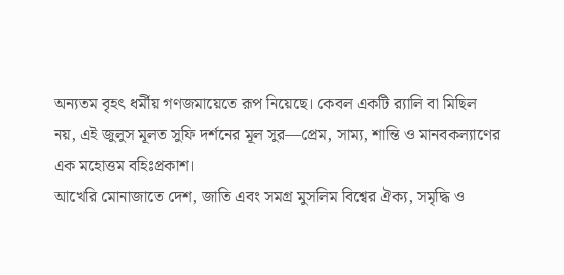অন্যতম বৃহৎ ধর্মীয় গণজমায়েতে রূপ নিয়েছে। কেবল একটি র‌্যালি বা মিছিল নয়, এই জুলুস মূলত সুফি দর্শনের মূল সুর—প্রেম, সাম্য, শান্তি ও মানবকল্যাণের এক মহোত্তম বহিঃপ্রকাশ।
আখেরি মোনাজাতে দেশ, জাতি এবং সমগ্র মুসলিম বিশ্বের ঐক্য, সমৃদ্ধি ও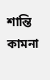শান্তি কামনা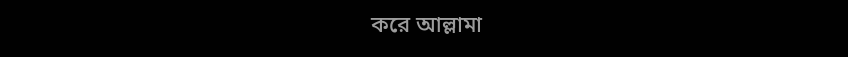করে আল্লামা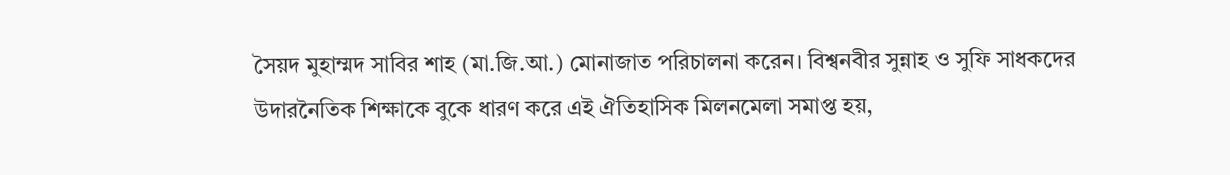সৈয়দ মুহাম্মদ সাবির শাহ (মা.জি.আ.) মোনাজাত পরিচালনা করেন। বিশ্বনবীর সুন্নাহ ও সুফি সাধকদের উদারনৈতিক শিক্ষাকে বুকে ধারণ করে এই ঐতিহাসিক মিলনমেলা সমাপ্ত হয়,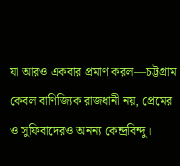যা আরও একবার প্রমাণ করল—চট্টগ্রাম কেবল বাণিজ্যিক রাজধানী নয়, প্রেমের ও সুফিবাদেরও অনন্য কেন্দ্রবিন্দু।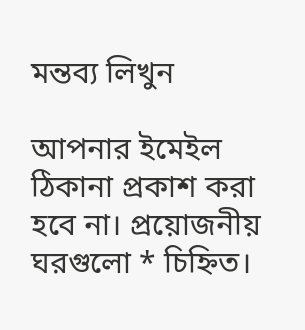মন্তব্য লিখুন

আপনার ইমেইল ঠিকানা প্রকাশ করা হবে না। প্রয়োজনীয় ঘরগুলো * চিহ্নিত।